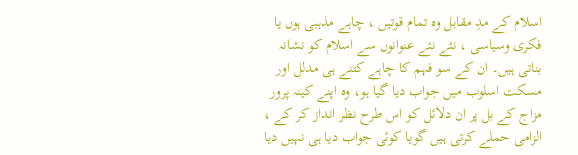اسلام کے مدِ مقابل وہ تمام قوتیں ، چاہے مذہبی ہوں یا فکری وسیاسی ، نئے نئے عنوانوں سے اسلام کو نشانہ بناتی ہیں۔ ان کے سو فہم کا چاہے کتنے ہی مدلل اور مسکت اسلوب میں جواب دیا گیا ہو، وہ اپنے کینہ پرور مزاج کے بل پر ان دلائل کو اس طرح نظر انداز کر کے ، الزامی حملے کرتی ہیں گویا کوئی جواب دیا ہی نہیں دیا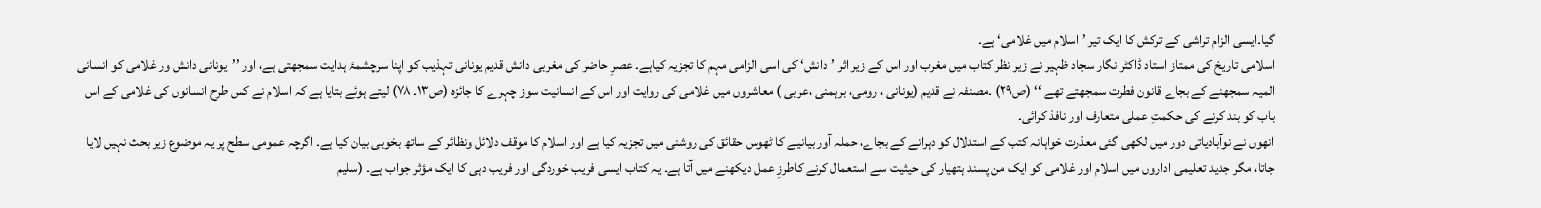گیا۔ایسی الزام تراشی کے ترکش کا ایک تیر ’ اسلام میں غلامی‘ ہے۔
اسلامی تاریخ کی ممتاز استاد ڈاکٹر نگار سجاد ظہیر نے زیر نظر کتاب میں مغرب اور اس کے زیر اثر ’دانش‘ کی اسی الزامی مہم کا تجزیہ کیاہے۔ عصرِ حاضر کی مغربی دانش قدیم یونانی تہذیب کو اپنا سرچشمۂ ہدایت سمجھتی ہے، اور ’’یونانی دانش ور غلامی کو انسانی المیہ سمجھنے کے بجاے قانون فطرت سمجھتے تھے ‘‘ (ص۲۹) ۔مصنفہ نے قدیم (یونانی ، رومی، برہمنی ،عربی ) معاشروں میں غلامی کی روایت اور اس کے انسانیت سوز چہرے کا جائزہ (ص۱۳۔ ۷۸) لیتے ہوئے بتایا ہے کہ اسلام نے کس طرح انسانوں کی غلامی کے اس باب کو بند کرنے کی حکمتِ عملی متعارف اور نافذ کرائی۔
انھوں نے نوآبادیاتی دور میں لکھی گئی معذرت خواہانہ کتب کے استدلال کو دہرانے کے بجاے، حملہ آور بیانیے کا ٹھوس حقائق کی روشنی میں تجزیہ کیا ہے اور اسلام کا موقف دلائل ونظائر کے ساتھ بخوبی بیان کیا ہے۔ اگرچہ عمومی سطح پر یہ موضوع زیر بحث نہیں لایا جاتا، مگر جدید تعلیمی اداروں میں اسلام اور غلامی کو ایک من پسند ہتھیار کی حیثیت سے استعمال کرنے کاطرزِ عمل دیکھنے میں آتا ہے۔ یہ کتاب ایسی فریب خوردگی اور فریب دہی کا ایک مؤثر جواب ہے۔ (سلیم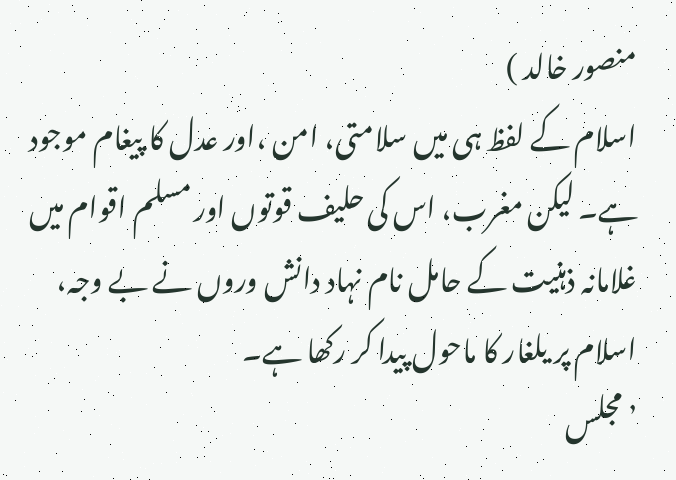منصور خالد )
اسلام کے لفظ ہی میں سلامتی، امن ،اور عدل کا پیغام موجود ہے۔ لیکن مغرب، اس کی حلیف قوتوں اور مسلم اقوام میں غلامانہ ذہنیت کے حامل نام نہاد دانش وروں نے بے وجہ، اسلام پر یلغار کا ماحول پیدا کر رکھا ہے۔
’مجلس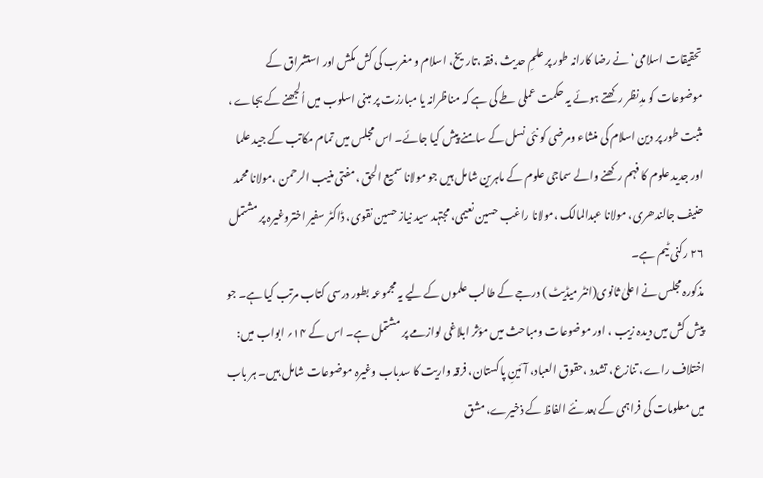تحقیقات اسلامی‘ نے رضا کارانہ طور پر علمِ حدیث ،فقہ ،تاریخ، اسلام و مغرب کی کش مکش اور استشراق کے موضوعات کو مدِنظر رکھتے ہوئے یہ حکمت عملی طے کی ہے کہ مناظرانہ یا مبارزت پر مبنی اسلوب میں اُلجھنے کے بجاے ، مثبت طور پر دین اسلام کی منشاء ومرضی کو نئی نسل کے سامنے پیش کیا جائے۔ اس مجلس میں تمام مکاتب کے جید علما اور جدید علوم کا فہم رکھنے والے سماجی علوم کے ماہرین شامل ہیں جو مولانا سمیع الحق ،مفتی منیب الرحمن ،مولانا محمد حنیف جالندھری، مولانا عبدالمالک ،مولانا راغب حسین نعیمی، مجتہد سید نیاز حسین نقوی، ڈاکٹر سفیر اختروغیرہ پر مشتمل ۲۶ رکنی ٹیم ہے۔
مذکورہ مجلس نے اعلیٰ ثانوی(انٹر میڈیٹ ) درجے کے طالب علموں کے لیے یہ مجموعہ بطور درسی کتاب مرتب کیا ہے۔ جو پیش کش میں دیدہ زیب ، اور موضوعات ومباحث میں مؤثر ابلاغی لوازمے پر مشتمل ہے۔ اس کے ۱۴؍ ابواب میں: اختلاف راے، تنازع، تشدد ،حقوق العباد، آئینِ پاکستان، فرقہ واریت کا سدباب وغیرہ موضوعات شامل ہیں۔ ہر باب میں معلومات کی فراہمی کے بعد نئے الفاظ کے ذخیرے، مشق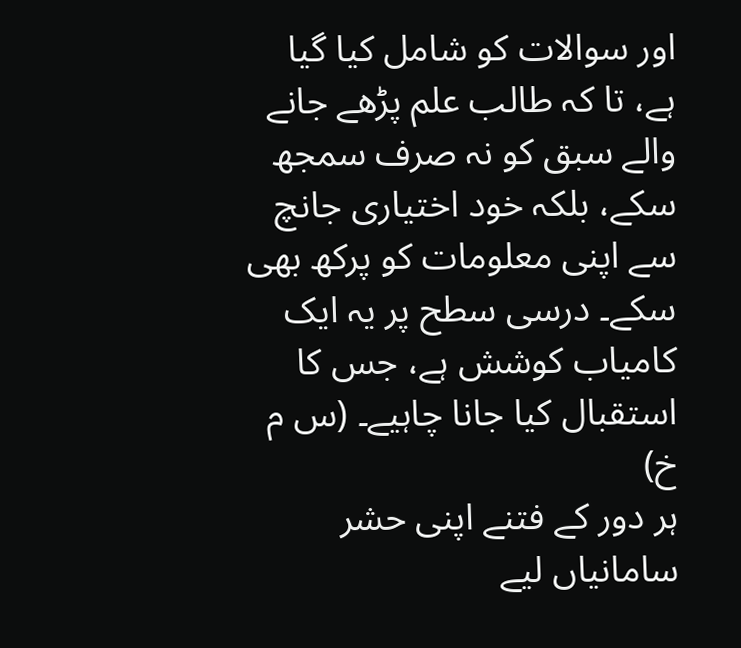اور سوالات کو شامل کیا گیا ہے، تا کہ طالب علم پڑھے جانے والے سبق کو نہ صرف سمجھ سکے، بلکہ خود اختیاری جانچ سے اپنی معلومات کو پرکھ بھی سکے۔ درسی سطح پر یہ ایک کامیاب کوشش ہے، جس کا استقبال کیا جانا چاہیے۔ (س م خ)
ہر دور کے فتنے اپنی حشر سامانیاں لیے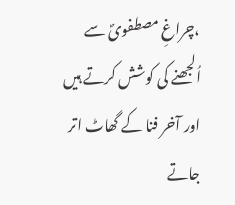،چراغِ مصطفویؐ سے اُلجھنے کی کوشش کرتے ہیں اور آخر فنا کے گھاٹ اتر جاتے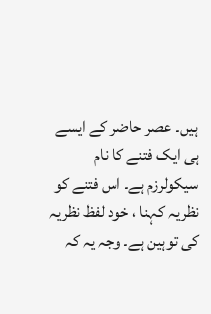ہیں۔ عصر حاضر کے ایسے ہی ایک فتنے کا نام سیکولرزم ہے۔ اس فتنے کو نظریہ کہنا ، خود لفظ نظریہ کی توہین ہے۔ وجہ یہ کہ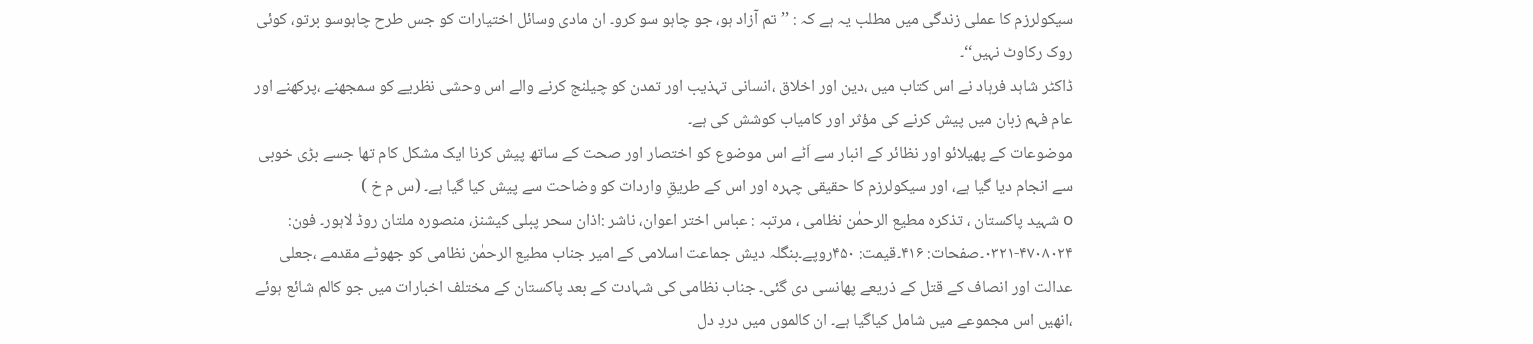سیکولرزم کا عملی زندگی میں مطلب یہ ہے کہ : ’’تم آزاد ہو، جو چاہو سو کرو۔ ان مادی وسائل اختیارات کو جس طرح چاہوسو برتو، کوئی روک رکاوٹ نہیں‘‘۔
ڈاکٹر شاہد فرہاد نے اس کتاب میں ،دین اور اخلاق ،انسانی تہذیب اور تمدن کو چیلنج کرنے والے اس وحشی نظریے کو سمجھنے ،پرکھنے اور عام فہم زبان میں پیش کرنے کی مؤثر اور کامیاب کوشش کی ہے۔
موضوعات کے پھیلائو اور نظائر کے انبار سے اَٹے اس موضوع کو اختصار اور صحت کے ساتھ پیش کرنا ایک مشکل کام تھا جسے بڑی خوبی سے انجام دیا گیا ہے، اور سیکولرزم کا حقیقی چہرہ اور اس کے طریقِ واردات کو وضاحت سے پیش کیا گیا ہے۔ (س م خ )
o شہید پاکستان ، تذکرہ مطیع الرحمٰن نظامی ، مرتبہ : عباس اختر اعوان، ناشر :اذان سحر پبلی کیشنز، منصورہ ملتان روڈ لاہور۔ فون: ۴۷۰۸۰۲۴-۰۳۲۱۔صفحات: ۴۱۶۔قیمت: ۴۵۰روپے۔بنگلہ دیش جماعت اسلامی کے امیر جناب مطیع الرحمٰن نظامی کو جھوٹے مقدمے ،جعلی عدالت اور انصاف کے قتل کے ذریعے پھانسی دی گئی۔ جناب نظامی کی شہادت کے بعد پاکستان کے مختلف اخبارات میں جو کالم شائع ہوئے ،انھیں اس مجموعے میں شامل کیاگیا ہے۔ ان کالموں میں دردِ دل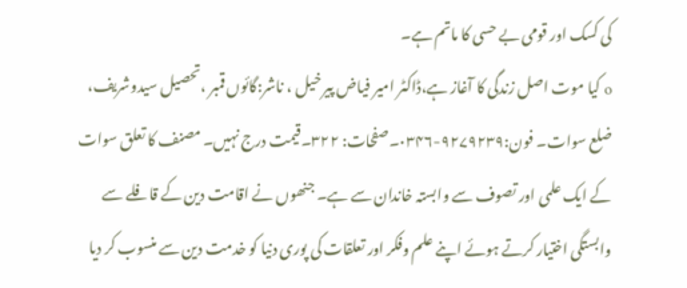کی کسک اور قومی بے حسی کا ماتم ہے۔
o کیا موت اصل زندگی کا آغاز ہے،ڈاکٹر امیر فیاض پیر خیل ، ناشر:گائوں قمبر ،تحصیل سیدوشریف، ضلع سوات۔ فون:۹۲۷۹۲۳۹-۰۳۴۶۔صفحات: ۳۲۲۔قیمت درج نہیں۔ مصنف کا تعلق سوات کے ایک علمی اور تصوف سے وابستہ خاندان سے ہے۔ جنھوں نے اقامت دین کے قافلے سے وابستگی اختیار کرتے ہوئے اپنے علم وفکر اور تعلقات کی پوری دنیا کو خدمت دین سے منسوب کر دیا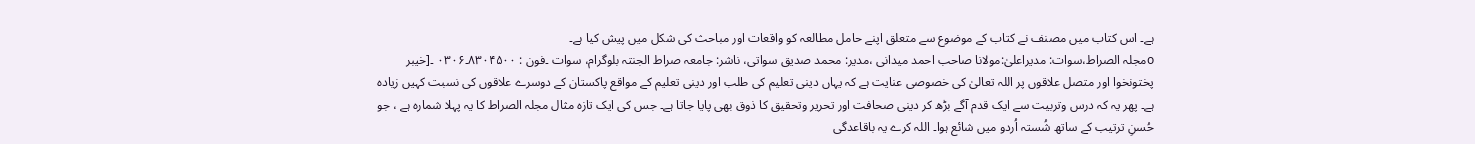ہے۔ اس کتاب میں مصنف نے کتاب کے موضوع سے متعلق اپنے حامل مطالعہ کو واقعات اور مباحث کی شکل میں پیش کیا ہے۔
oمجلہ الصراط،سوات: مدیراعلیٰ:مولانا صاحب احمد میدانی ،مدیر: محمد صدیق سواتی، ناشر: جامعہ صراط الجنتہ بلوگرام، سوات ۔فون : ۸۳۰۴۵۰۰۔۰۳۰۶ ۔[خیبر پختونخوا اور متصل علاقوں پر اللہ تعالیٰ کی خصوصی عنایت ہے کہ یہاں دینی تعلیم کی طلب اور دینی تعلیم کے مواقع پاکستان کے دوسرے علاقوں کی نسبت کہیں زیادہ ہے۔ پھر یہ کہ درس وتربیت سے ایک قدم آگے بڑھ کر دینی صحافت اور تحریر وتحقیق کا ذوق بھی پایا جاتا ہے۔ جس کی ایک تازہ مثال مجلہ الصراط کا یہ پہلا شمارہ ہے ، جو حُسنِ ترتیب کے ساتھ شُستہ اُردو میں شائع ہوا۔ اللہ کرے یہ باقاعدگی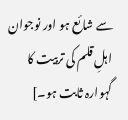سے شائع ہو اور نوجوان اہلِ قلم کی تربیت کا گہوارہ ثابت ہو۔]